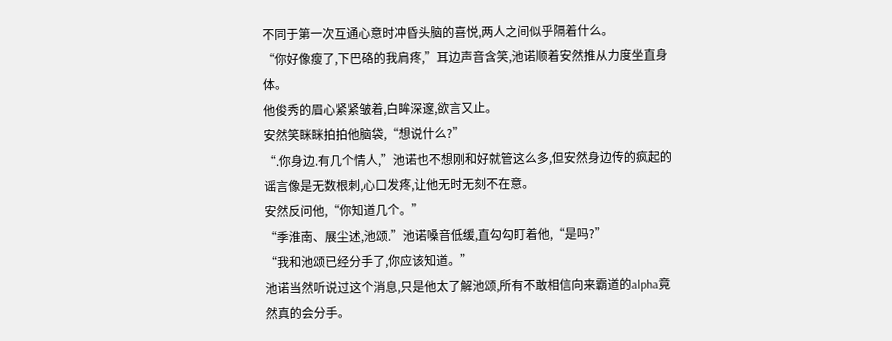不同于第一次互通心意时冲昏头脑的喜悦,两人之间似乎隔着什么。
“你好像瘦了,下巴硌的我肩疼,”耳边声音含笑,池诺顺着安然推从力度坐直身体。
他俊秀的眉心紧紧皱着,白眸深邃,欲言又止。
安然笑眯眯拍拍他脑袋,“想说什么?”
“.你身边.有几个情人,”池诺也不想刚和好就管这么多,但安然身边传的疯起的谣言像是无数根刺,心口发疼,让他无时无刻不在意。
安然反问他,“你知道几个。”
“季淮南、展尘述,池颂.”池诺嗓音低缓,直勾勾盯着他,“是吗?”
“我和池颂已经分手了,你应该知道。”
池诺当然听说过这个消息,只是他太了解池颂,所有不敢相信向来霸道的alpha竟然真的会分手。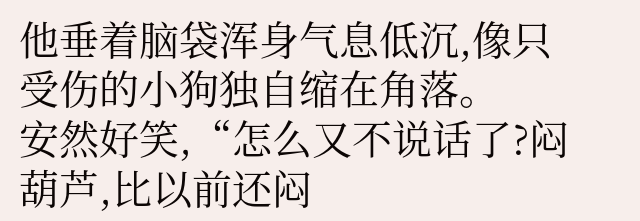他垂着脑袋浑身气息低沉,像只受伤的小狗独自缩在角落。
安然好笑,“怎么又不说话了?闷葫芦,比以前还闷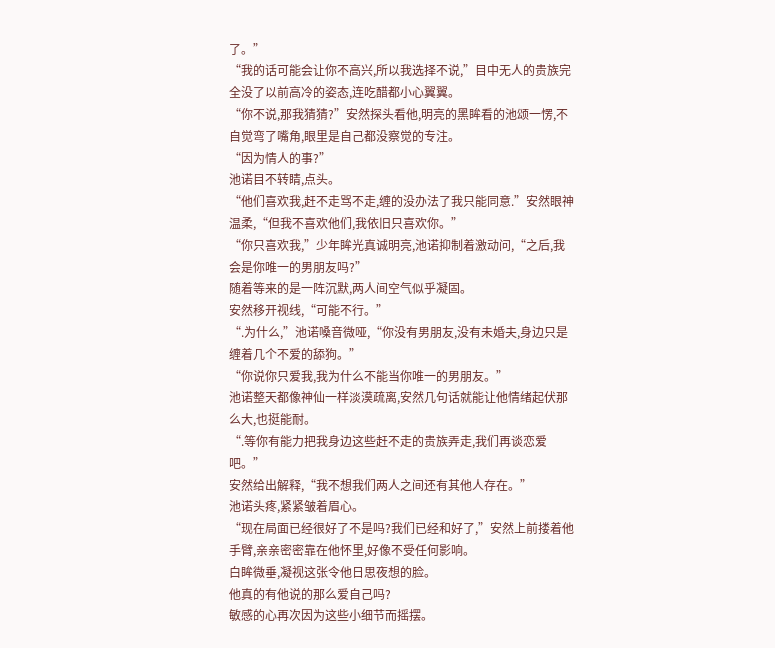了。”
“我的话可能会让你不高兴,所以我选择不说,”目中无人的贵族完全没了以前高冷的姿态,连吃醋都小心翼翼。
“你不说,那我猜猜?”安然探头看他,明亮的黑眸看的池颂一愣,不自觉弯了嘴角,眼里是自己都没察觉的专注。
“因为情人的事?”
池诺目不转睛,点头。
“他们喜欢我,赶不走骂不走,缠的没办法了我只能同意.”安然眼神温柔,“但我不喜欢他们,我依旧只喜欢你。”
“你只喜欢我,”少年眸光真诚明亮,池诺抑制着激动问,“之后,我会是你唯一的男朋友吗?”
随着等来的是一阵沉默,两人间空气似乎凝固。
安然移开视线,“可能不行。”
“.为什么,”池诺嗓音微哑,“你没有男朋友,没有未婚夫,身边只是缠着几个不爱的舔狗。”
“你说你只爱我,我为什么不能当你唯一的男朋友。”
池诺整天都像神仙一样淡漠疏离,安然几句话就能让他情绪起伏那么大,也挺能耐。
“.等你有能力把我身边这些赶不走的贵族弄走,我们再谈恋爱吧。”
安然给出解释,“我不想我们两人之间还有其他人存在。”
池诺头疼,紧紧皱着眉心。
“现在局面已经很好了不是吗?我们已经和好了,”安然上前搂着他手臂,亲亲密密靠在他怀里,好像不受任何影响。
白眸微垂,凝视这张令他日思夜想的脸。
他真的有他说的那么爱自己吗?
敏感的心再次因为这些小细节而摇摆。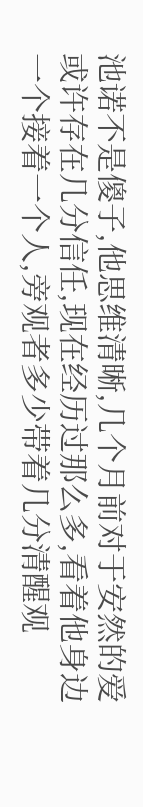池诺不是傻子,他思维清晰,几个月前对于安然的爱或许存在几分信任,现在经历过那么多,看着他身边一个接着一个人,旁观者多少带着几分清醒观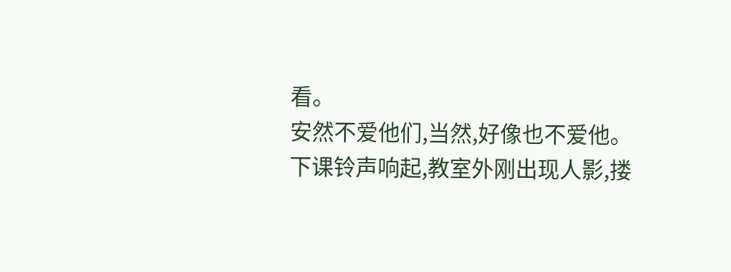看。
安然不爱他们,当然,好像也不爱他。
下课铃声响起,教室外刚出现人影,搂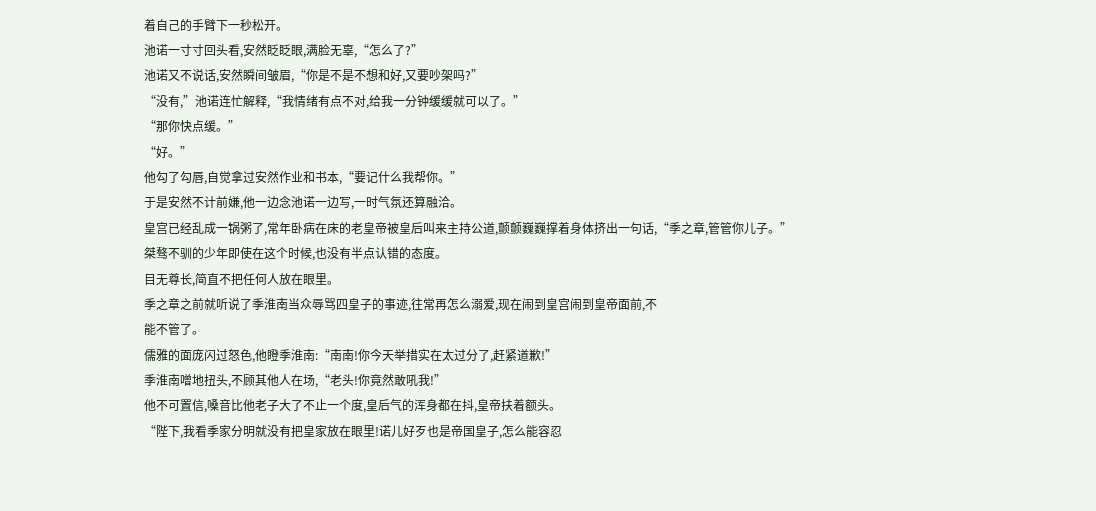着自己的手臂下一秒松开。
池诺一寸寸回头看,安然眨眨眼,满脸无辜,“怎么了?”
池诺又不说话,安然瞬间皱眉,“你是不是不想和好,又要吵架吗?”
“没有,”池诺连忙解释,“我情绪有点不对,给我一分钟缓缓就可以了。”
“那你快点缓。”
“好。”
他勾了勾唇,自觉拿过安然作业和书本,“要记什么我帮你。”
于是安然不计前嫌,他一边念池诺一边写,一时气氛还算融洽。
皇宫已经乱成一锅粥了,常年卧病在床的老皇帝被皇后叫来主持公道,颤颤巍巍撑着身体挤出一句话,“季之章,管管你儿子。”
桀骜不驯的少年即使在这个时候,也没有半点认错的态度。
目无尊长,简直不把任何人放在眼里。
季之章之前就听说了季淮南当众辱骂四皇子的事迹,往常再怎么溺爱,现在闹到皇宫闹到皇帝面前,不
能不管了。
儒雅的面庞闪过怒色,他瞪季淮南:“南南!你今天举措实在太过分了,赶紧道歉!”
季淮南噌地扭头,不顾其他人在场,“老头!你竟然敢吼我!”
他不可置信,嗓音比他老子大了不止一个度,皇后气的浑身都在抖,皇帝扶着额头。
“陛下,我看季家分明就没有把皇家放在眼里!诺儿好歹也是帝国皇子,怎么能容忍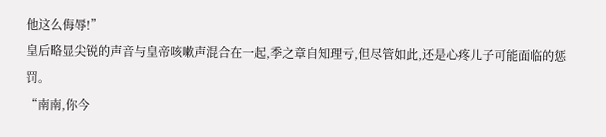他这么侮辱!”
皇后略显尖锐的声音与皇帝咳嗽声混合在一起,季之章自知理亏,但尽管如此,还是心疼儿子可能面临的惩罚。
“南南,你今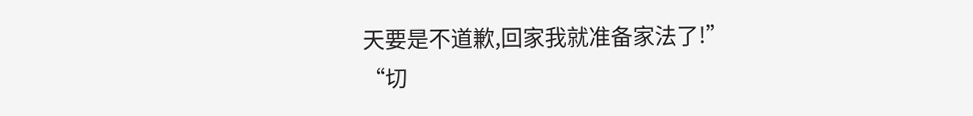天要是不道歉,回家我就准备家法了!”
“切